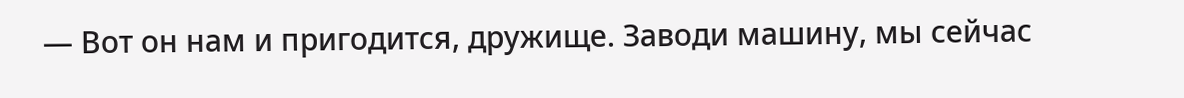— Вот он нам и пригодится, дружище. Заводи машину, мы сейчас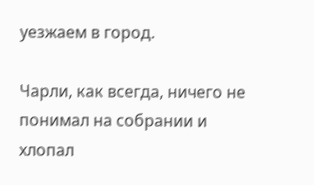уезжаем в город.

Чарли, как всегда, ничего не понимал на собрании и хлопал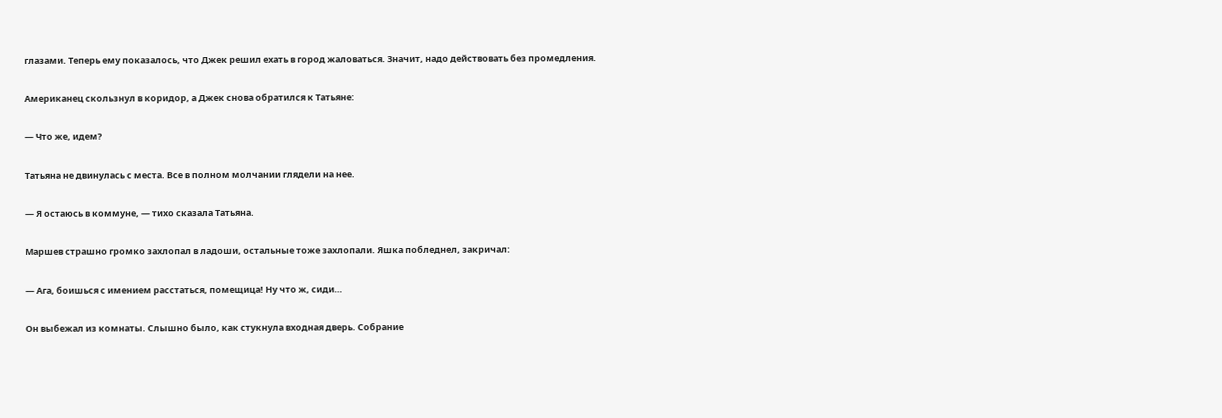глазами. Теперь ему показалось, что Джек решил ехать в город жаловаться. Значит, надо действовать без промедления.

Американец скользнул в коридор, а Джек снова обратился к Татьяне:

— Что же, идем?

Татьяна не двинулась с места. Все в полном молчании глядели на нее.

— Я остаюсь в коммуне, — тихо сказала Татьяна.

Маршев страшно громко захлопал в ладоши, остальные тоже захлопали. Яшка побледнел, закричал:

— Ага, боишься с имением расстаться, помещица! Ну что ж, сиди…

Он выбежал из комнаты. Слышно было, как стукнула входная дверь. Собрание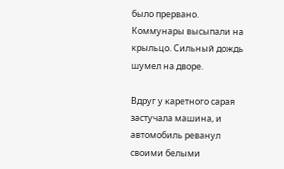было прервано. Коммунары высыпали на крыльцо. Сильный дождь шумел на дворе.

Вдруг у каретного сарая застучала машина, и автомобиль реванул своими белыми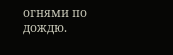огнями по дождю.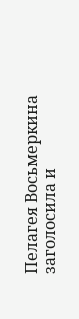Пелагея Восьмеркина заголосила и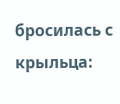бросилась с крыльца: